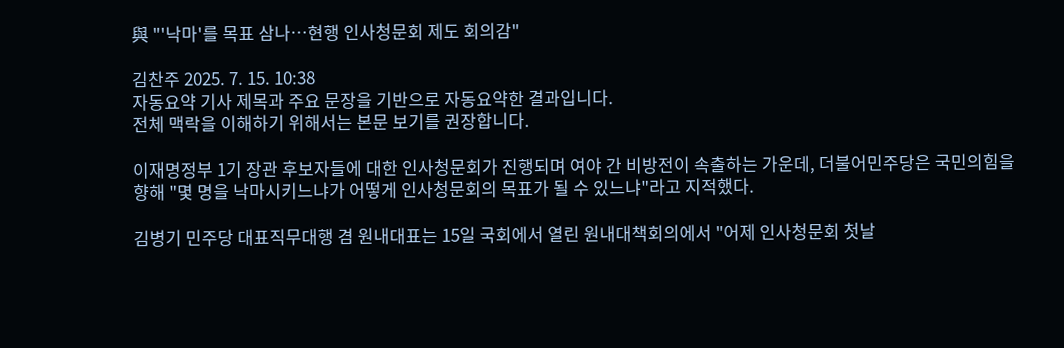與 "'낙마'를 목표 삼나…현행 인사청문회 제도 회의감"

김찬주 2025. 7. 15. 10:38
자동요약 기사 제목과 주요 문장을 기반으로 자동요약한 결과입니다.
전체 맥락을 이해하기 위해서는 본문 보기를 권장합니다.

이재명정부 1기 장관 후보자들에 대한 인사청문회가 진행되며 여야 간 비방전이 속출하는 가운데, 더불어민주당은 국민의힘을 향해 "몇 명을 낙마시키느냐가 어떻게 인사청문회의 목표가 될 수 있느냐"라고 지적했다.

김병기 민주당 대표직무대행 겸 원내대표는 15일 국회에서 열린 원내대책회의에서 "어제 인사청문회 첫날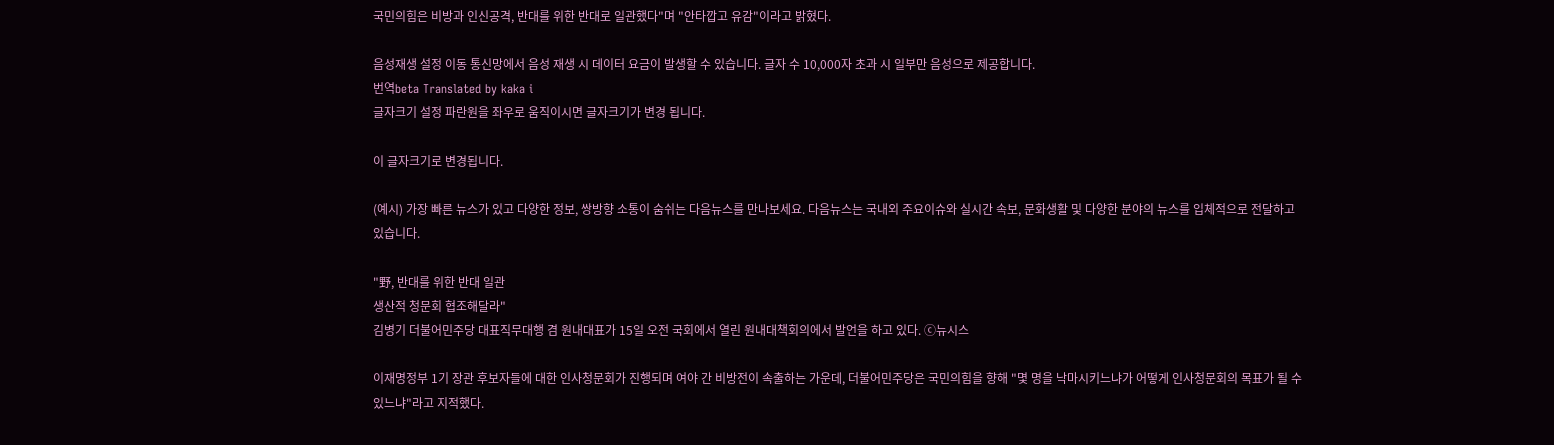국민의힘은 비방과 인신공격, 반대를 위한 반대로 일관했다"며 "안타깝고 유감"이라고 밝혔다.

음성재생 설정 이동 통신망에서 음성 재생 시 데이터 요금이 발생할 수 있습니다. 글자 수 10,000자 초과 시 일부만 음성으로 제공합니다.
번역beta Translated by kaka i
글자크기 설정 파란원을 좌우로 움직이시면 글자크기가 변경 됩니다.

이 글자크기로 변경됩니다.

(예시) 가장 빠른 뉴스가 있고 다양한 정보, 쌍방향 소통이 숨쉬는 다음뉴스를 만나보세요. 다음뉴스는 국내외 주요이슈와 실시간 속보, 문화생활 및 다양한 분야의 뉴스를 입체적으로 전달하고 있습니다.

"野, 반대를 위한 반대 일관
생산적 청문회 협조해달라"
김병기 더불어민주당 대표직무대행 겸 원내대표가 15일 오전 국회에서 열린 원내대책회의에서 발언을 하고 있다. ⓒ뉴시스

이재명정부 1기 장관 후보자들에 대한 인사청문회가 진행되며 여야 간 비방전이 속출하는 가운데, 더불어민주당은 국민의힘을 향해 "몇 명을 낙마시키느냐가 어떻게 인사청문회의 목표가 될 수 있느냐"라고 지적했다.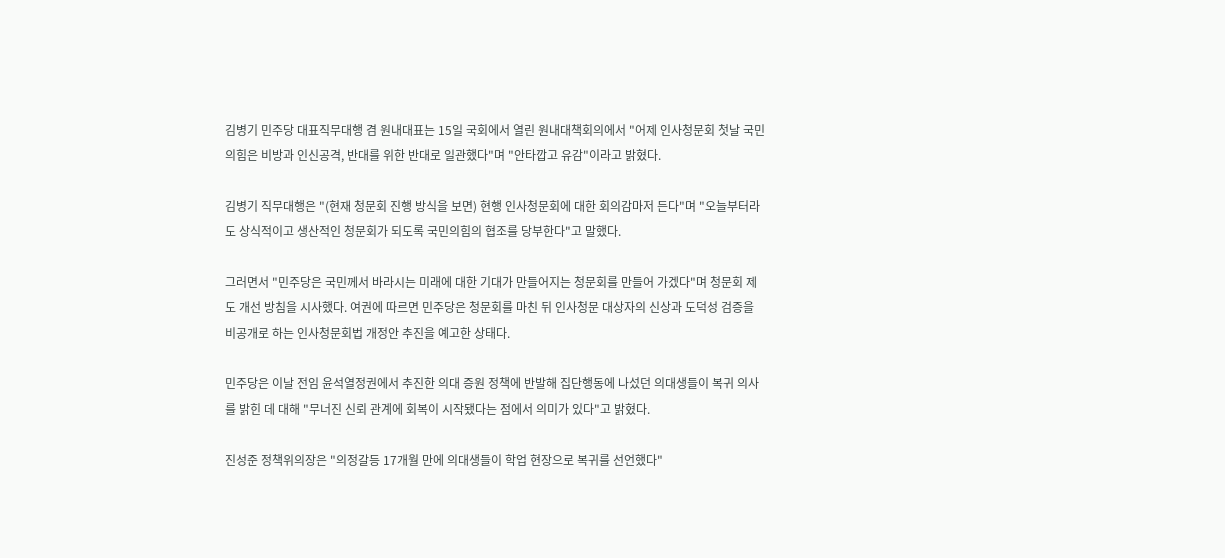김병기 민주당 대표직무대행 겸 원내대표는 15일 국회에서 열린 원내대책회의에서 "어제 인사청문회 첫날 국민의힘은 비방과 인신공격, 반대를 위한 반대로 일관했다"며 "안타깝고 유감"이라고 밝혔다.

김병기 직무대행은 "(현재 청문회 진행 방식을 보면) 현행 인사청문회에 대한 회의감마저 든다"며 "오늘부터라도 상식적이고 생산적인 청문회가 되도록 국민의힘의 협조를 당부한다"고 말했다.

그러면서 "민주당은 국민께서 바라시는 미래에 대한 기대가 만들어지는 청문회를 만들어 가겠다"며 청문회 제도 개선 방침을 시사했다. 여권에 따르면 민주당은 청문회를 마친 뒤 인사청문 대상자의 신상과 도덕성 검증을 비공개로 하는 인사청문회법 개정안 추진을 예고한 상태다.

민주당은 이날 전임 윤석열정권에서 추진한 의대 증원 정책에 반발해 집단행동에 나섰던 의대생들이 복귀 의사를 밝힌 데 대해 "무너진 신뢰 관계에 회복이 시작됐다는 점에서 의미가 있다"고 밝혔다.

진성준 정책위의장은 "의정갈등 17개월 만에 의대생들이 학업 현장으로 복귀를 선언했다"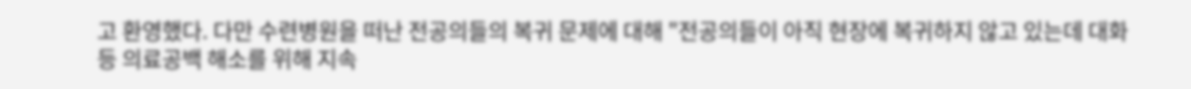고 환영했다. 다만 수련병원을 떠난 전공의들의 복귀 문제에 대해 "전공의들이 아직 현장에 복귀하지 않고 있는데 대화 등 의료공백 해소를 위해 지속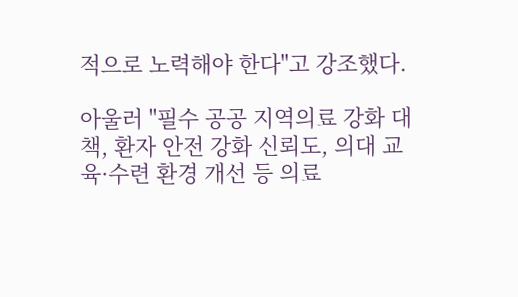적으로 노력해야 한다"고 강조했다.

아울러 "필수 공공 지역의료 강화 대책, 환자 안전 강화 신뢰도, 의대 교육·수련 환경 개선 등 의료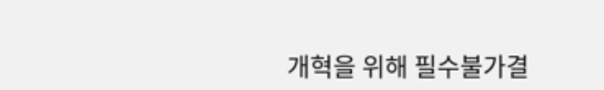개혁을 위해 필수불가결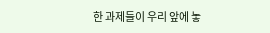한 과제들이 우리 앞에 놓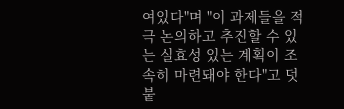여있다"며 "이 과제들을 적극 논의하고 추진할 수 있는 실효성 있는 계획이 조속히 마련돼야 한다"고 덧붙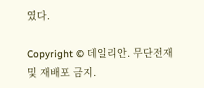였다.

Copyright © 데일리안. 무단전재 및 재배포 금지.